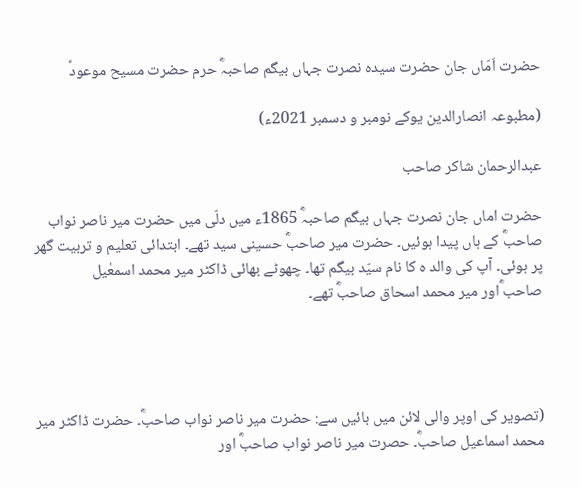حضرت اَمّاں جان حضرت سیدہ نصرت جہاں بیگم صاحبہؓ حرم حضرت مسیح موعودؑ

(مطبوعہ انصارالدین یوکے نومبر و دسمبر 2021ء)

عبدالرحمان شاکر صاحب

حضرت اماں جان نصرت جہاں بیگم صاحبہؓ 1865ء میں دلّی میں حضرت میر ناصر نواب صاحبؓ کے ہاں پیدا ہوئیں۔ حضرت میر صاحبؓ حسینی سید تھے۔ ابتدائی تعلیم و تربیت گھر پر ہوئی۔ آپ کی والد ہ کا نام سیّد بیگم تھا۔ چھوٹے بھائی ڈاکٹر میر محمد اسمعٰیل صاحب ؓاور میر محمد اسحاق صاحبؓ تھے۔




(تصویر کی اوپر والی لائن میں بائیں سے: حضرت میر ناصر نواب صاحبؓ۔ حضرت ڈاکٹر میر محمد اسماعیل صاحبؓ۔ حصرت میر ناصر نواب صاحبؓ اور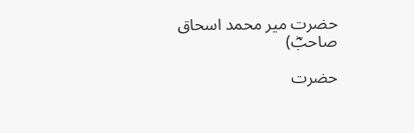حضرت میر محمد اسحاق صاحبؓ)

حضرت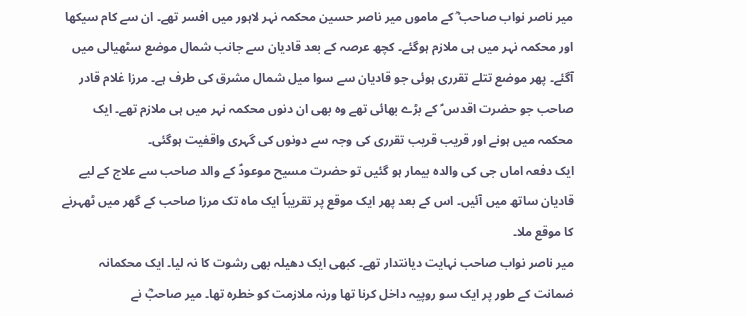میر ناصر نواب صاحب ؓ کے ماموں میر ناصر حسین محکمہ نہر لاہور میں افسر تھے۔ ان سے کام سیکھا اور محکمہ نہر میں ہی ملازم ہوگئے۔ کچھ عرصہ کے بعد قادیان سے جانب شمال موضع سٹھیالی میں آگئے۔ پھر موضع تتلے تقرری ہوئی جو قادیان سے سوا میل شمال مشرق کی طرف ہے۔ مرزا غلام قادر صاحب جو حضرت اقدس ؑ کے بڑے بھائی تھے وہ بھی ان دنوں محکمہ نہر میں ہی ملازم تھے۔ ایک محکمہ میں ہونے اور قریب قریب تقرری کی وجہ سے دونوں کی گہری واقفیت ہوگئی۔
ایک دفعہ اماں جی کی والدہ بیمار ہو گئیں تو حضرت مسیح موعودؑ کے والد صاحب سے علاج کے لیے قادیان ساتھ میں آئیں۔ اس کے بعد پھر ایک موقع پر تقریباً ایک ماہ تک مرزا صاحب کے گھر میں ٹھہرنے کا موقع ملا۔
میر ناصر نواب صاحب نہایت دیانتدار تھے۔ کبھی ایک دھیلہ بھی رشوت کا نہ لیا۔ ایک محکمانہ ضمانت کے طور پر ایک سو روپیہ داخل کرنا تھا ورنہ ملازمت کو خطرہ تھا۔ میر صاحبؓ نے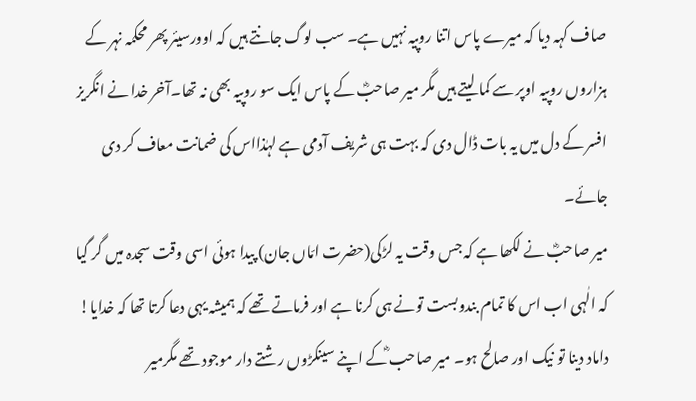صاف کہہ دیا کہ میرے پاس اتنا روپیہ نہیں ہے۔ سب لوگ جانتے ہیں کہ اوورسیئر پھر محکمہ نہر کے ہزاروں روپیہ اوپر سے کما لیتے ہیں مگر میر صاحبؓ کے پاس ایک سو روپیہ بھی نہ تھا۔آخر خدا نے انگریز افسر کے دل میں یہ بات ڈال دی کہ بہت ہی شریف آدمی ہے لہٰذااس کی ضمانت معاف کر دی جائے۔
میر صاحبؓ نے لکھا ہے کہ جس وقت یہ لڑکی(حضرت امّاں جان) پیدا ہوئی اسی وقت سجدہ میں گر گیا کہ الٰہی اب اس کا تمام بندوبست تونے ہی کرنا ہے اور فرماتے تھے کہ ہمیشہ یہی دعا کرتا تھا کہ خدایا! داماد دینا تو نیک اور صالح ہو۔ میر صاحب ؓکے اپنے سینکڑوں رشتے دار موجود تھے مگرمیر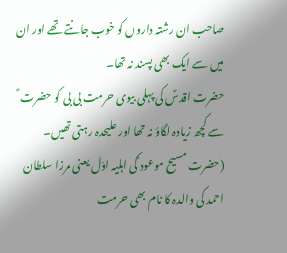صاحب ان رشتہ داروں کو خوب جانتے تھے اور ان میں سے ایک بھی پسند نہ تھا۔
حضرت اقدسؑ کی پہلی بیوی حرمت بی بی کو حضرت ؑ سے کچھ زیادہ لگاؤ نہ تھا اور علیحدہ رہتی تھیں۔ (حضرت مسیح موعود ؑکی اہلیہ اوّل یعنی مرزا سلطان احمد کی والدہ کا نام بھی حرمت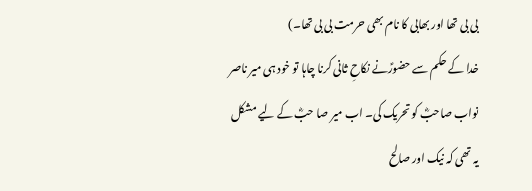بی بی تھا اور بھابی کا نام بھی حرمت بی بی تھا۔)
خدا کے حکم سے حضورؑنے نکاحِ ثانی کرنا چاہا تو خود ہی میر ناصر نواب صاحبؓ کو تحریک کی۔ اب میر صا حبؓ کے لیے مشکل یہ تھی کہ نیک اور صالح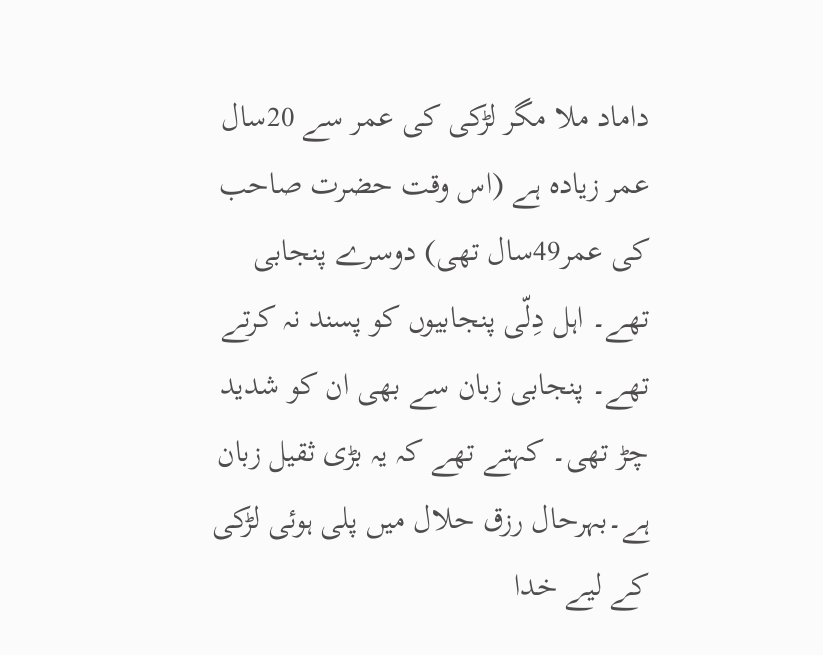داماد ملا مگر لڑکی کی عمر سے 20سال عمر زیادہ ہے (اس وقت حضرت صاحب کی عمر49سال تھی) دوسرے پنجابی تھے۔ اہل دِلّی پنجابیوں کو پسند نہ کرتے تھے۔ پنجابی زبان سے بھی ان کو شدید چڑ تھی۔ کہتے تھے کہ یہ بڑی ثقیل زبان ہے۔بہرحال رزق حلال میں پلی ہوئی لڑکی کے لیے خدا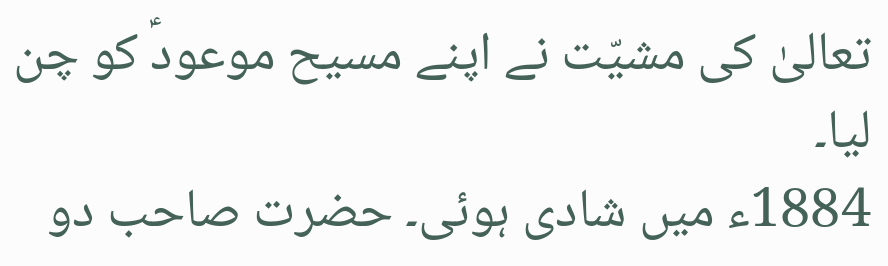تعالیٰ کی مشیّت نے اپنے مسیح موعودؑ کو چن لیا۔
1884ء میں شادی ہوئی۔ حضرت صاحب دو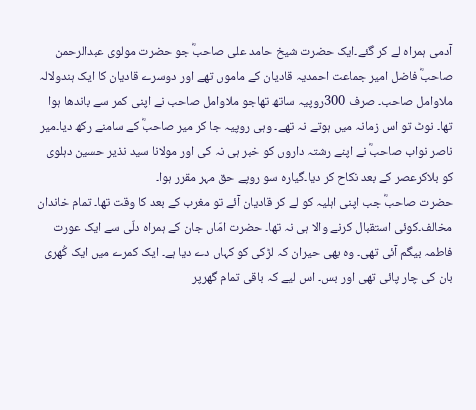آدمی ہمراہ لے کر گئے۔ایک حضرت شیخ حامد علی صاحبؓ جو حضرت مولوی عبدالرحمن صاحبؓ فاضل امیر جماعت احمدیہ قادیان کے ماموں تھے اور دوسرے قادیان کا ایک ہندولالہ ملاوامل صاحب۔ صرف 300روپیہ ساتھ تھاجو ملاوامل صاحب نے اپنی کمر سے باندھا ہوا تھا۔ نوٹ تو اس زمانہ میں ہوتے نہ تھے۔ وہی روپیہ جا کر میر صاحبؓ کے سامنے رکھ دیا۔میر ناصر نواب صاحبؓ نے اپنے رشتہ داروں کو خبر ہی نہ کی اور مولانا سید نذیر حسین دہلوی کو بلاکرعصر کے بعد نکاح کر دیا۔گیارہ سو روپے حق مہر مقرر ہوا۔
حضرت صاحبؓ جب اپنی اہلیہ کو لے کر قادیان آئے تو مغرب کے بعد کا وقت تھا۔ تمام خاندان مخالف۔کوئی استقبال کرنے والا ہی نہ تھا۔ حضرت امّاں جان کے ہمراہ دلّی سے ایک عورت فاطمہ بیگم آئی تھی۔ وہ بھی حیران کہ لڑکی کو کہاں دے دیا ہے۔ ایک کمرے میں ایک کُھری بان کی چار پائی تھی اور بس۔ اس لیے کہ باقی تمام گھرپر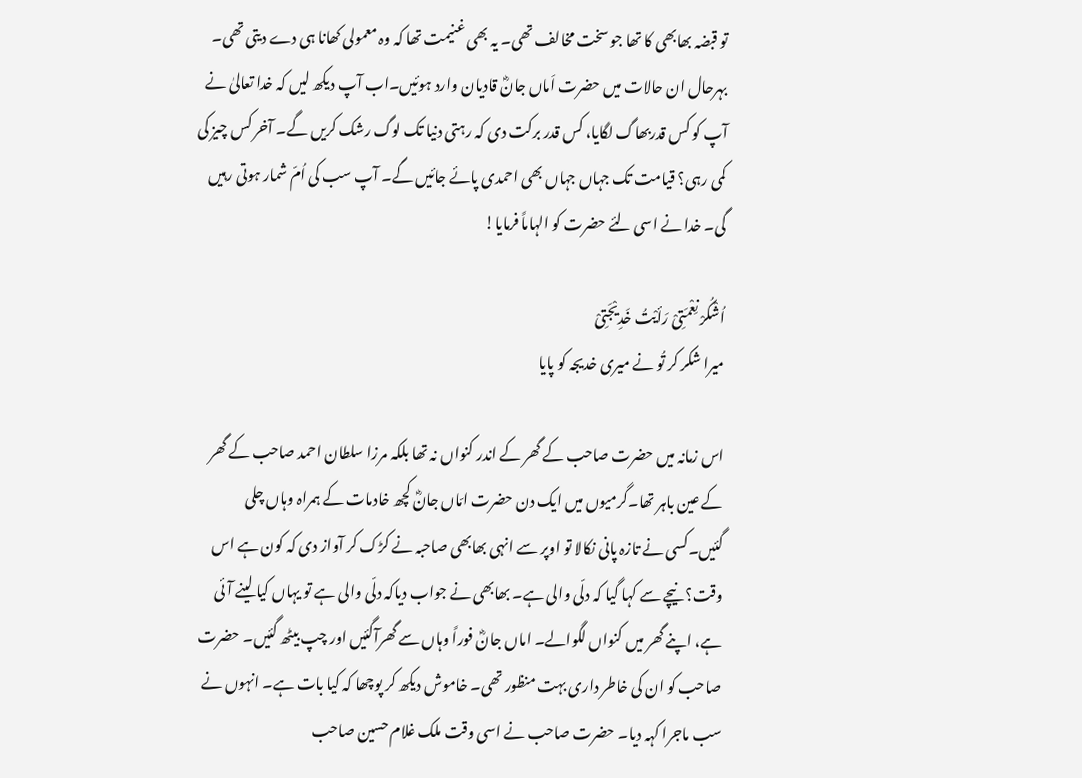تو قبضہ بھابھی کا تھا جو سخت مخالف تھی۔ یہ بھی غنیمت تھا کہ وہ معمولی کھانا ہی دے دیتی تھی۔
بہرحال ان حالات میں حضرت اَماں جانؓ قادیان وارد ہوئیں۔اب آپ دیکھ لیں کہ خدا تعالیٰ نے آپ کو کس قدربھاگ لگایا، کس قدر برکت دی کہ رہتی دنیا تک لوگ رشک کریں گے۔ آخر کس چیز کی کمی رہی؟ قیامت تک جہاں جہاں بھی احمدی پائے جائیں گے۔ آپ سب کی اُمّ شمار ہوتی رہیں گی۔ خدا نے اسی لئے حضرت کو الہاماً فرمایا!

اُشْکُرْ نِعْمَتِیْ رَأیْتُ خَدِیْجَتِیْ
میرا شکر کر تُو نے میری خدیجہ کو پایا

اس زمانہ میں حضرت صاحب کے گھر کے اندر کنواں نہ تھا بلکہ مرزا سلطان احمد صاحب کے گھر کے عین باہر تھا۔گرمیوں میں ایک دن حضرت امّاں جانؓ کچھ خادمات کے ہمراہ وہاں چلی گئیں۔کسی نے تازہ پانی نکالا تو اوپر سے انہی بھابھی صاحبہ نے کڑک کر آواز دی کہ کون ہے اس وقت؟ نیچے سے کہا گیا کہ دلّی والی ہے۔ بھابھی نے جواب دیاکہ دلّی والی ہے تو یہاں کیا لینے آئی ہے، اپنے گھر میں کنواں لگوالے۔ اماں جانؓ فوراً وہاں سے گھرآگئیں اور چپ بیٹھ گئیں۔ حضرت صاحب کو ان کی خاطر داری بہت منظور تھی۔ خاموش دیکھ کر پوچھا کہ کیا بات ہے۔ انہوں نے سب ماجرا کہہ دیا۔ حضرت صاحب نے اسی وقت ملک غلام حسین صاحب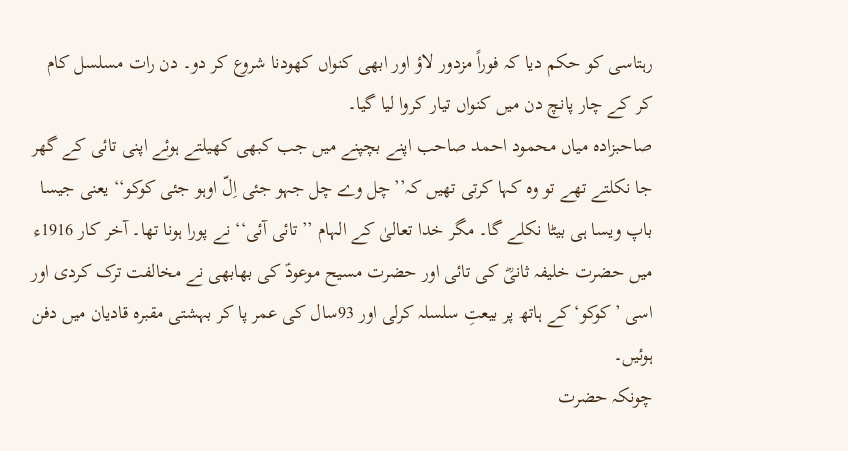رہتاسی کو حکم دیا کہ فوراً مزدور لاؤ اور ابھی کنواں کھودنا شروع کر دو۔ دن رات مسلسل کام کر کے چار پانچ دن میں کنواں تیار کروا لیا گیا۔
صاحبزادہ میاں محمود احمد صاحب اپنے بچپنے میں جب کبھی کھیلتے ہوئے اپنی تائی کے گھر جا نکلتے تھے تو وہ کہا کرتی تھیں کہ’’چل وے چل جہو جئی اِلّ اوہو جئی کوکو‘‘ یعنی جیسا باپ ویسا ہی بیٹا نکلے گا۔ مگر خدا تعالیٰ کے الہام ’’تائی آئی‘‘ نے پورا ہونا تھا۔ آخر کار 1916ء میں حضرت خلیفہ ثانیؓ کی تائی اور حضرت مسیح موعودؑ کی بھابھی نے مخالفت ترک کردی اور اسی ’کوکو‘کے ہاتھ پر بیعتِ سلسلہ کرلی اور 93سال کی عمر پا کر بہشتی مقبرہ قادیان میں دفن ہوئیں۔
چونکہ حضرت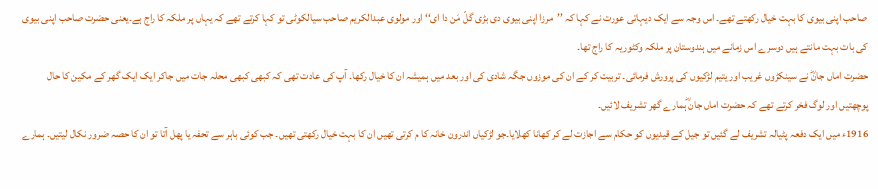صاحب اپنی بیوی کا بہت خیال رکھتے تھے۔ اس وجہ سے ایک دیہاتی عورت نے کہا کہ ’’مرزا اپنی بیوی دی بڑی گلّ مَن دا ای‘‘ اور مولوی عبدالکریم صاحب سیالکوٹی تو کہا کرتے تھے کہ یہاں پر ملکہ کا راج ہے۔یعنی حضرت صاحب اپنی بیوی کی بات بہت مانتے ہیں دوسرے اس زمانے میں ہندوستان پر ملکہ وکٹوریہ کا راج تھا۔
حضرت اماں جانؓ نے سینکڑوں غریب اور یتیم لڑکیوں کی پرورش فرمائی۔ تربیت کر کے ان کی موزوں جگہ شادی کی اور بعد میں ہمیشہ ان کا خیال رکھا۔ آپ کی عادت تھی کہ کبھی کبھی محلہ جات میں جاکر ایک ایک گھر کے مکین کا حال پوچھتیں اور لوگ فخر کرتے تھے کہ حضرت اماں جان ؓہمارے گھر تشریف لائیں۔
1916ء میں ایک دفعہ پٹیالہ تشریف لے گئیں تو جیل کے قیدیوں کو حکام سے اجازت لے کر کھانا کھلایا۔جو لڑکیاں اندرون خانہ کا م کرتی تھیں ان کا بہت خیال رکھتی تھیں۔ جب کوئی باہر سے تحفہ یا پھل آتا تو ان کا حصہ ضرور نکال لیتیں۔ ہمارے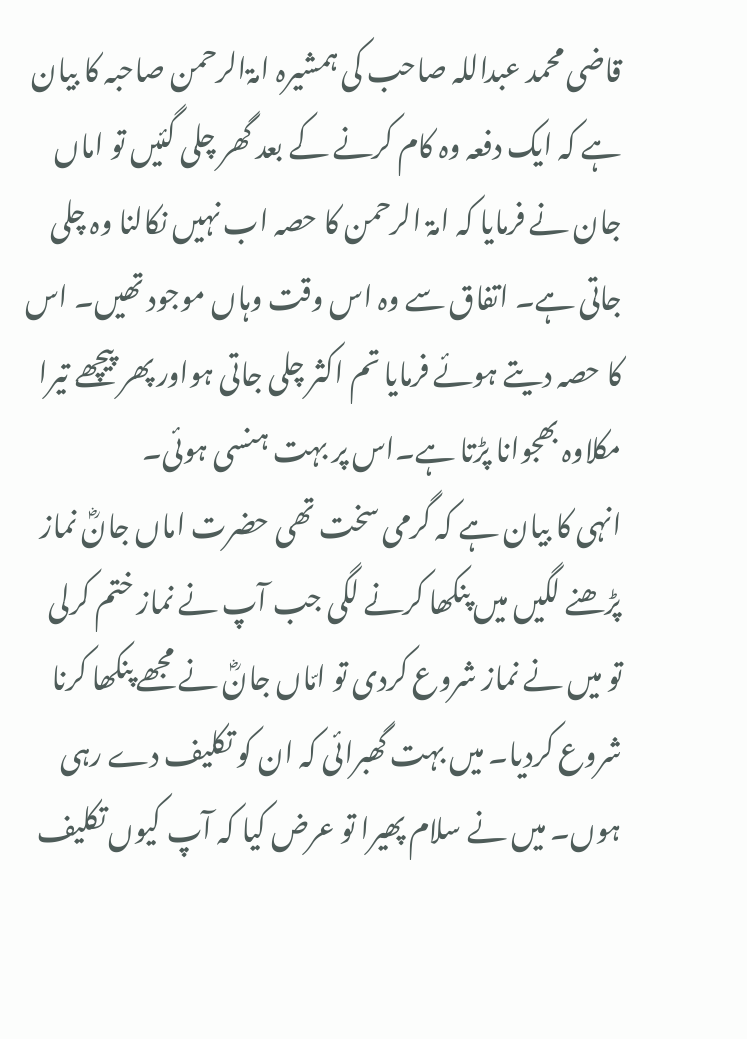قاضی محمد عبداللہ صاحب کی ہمشیرہ امۃالرحمن صاحبہ کا بیان ہے کہ ایک دفعہ وہ کام کرنے کے بعد گھر چلی گئیں تو اماں جان نے فرمایا کہ امۃ الرحمن کا حصہ اب نہیں نکالنا وہ چلی جاتی ہے۔ اتفاق سے وہ اس وقت وہاں موجود تھیں۔ اس کا حصہ دیتے ہوئے فرمایا تم اکثر چلی جاتی ہواور پھر پیچھے تیرا مکلاوہ بھجوانا پڑتا ہے۔اس پر بہت ہنسی ہوئی۔
انہی کا بیان ہے کہ گرمی سخت تھی حضرت اماں جانؓ نماز پڑھنے لگیں میں پنکھا کرنے لگی جب آپ نے نماز ختم کرلی تو میں نے نماز شروع کردی تو امّاں جانؓ نے مجھے پنکھا کرنا شروع کردیا۔ میں بہت گھبرائی کہ ان کو تکلیف دے رہی ہوں۔ میں نے سلام پھیرا تو عرض کیا کہ آپ کیوں تکلیف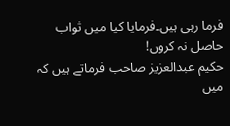فرما رہی ہیں۔فرمایا کیا میں ثواب حاصل نہ کروں!
حکیم عبدالعزیز صاحب فرماتے ہیں کہ میں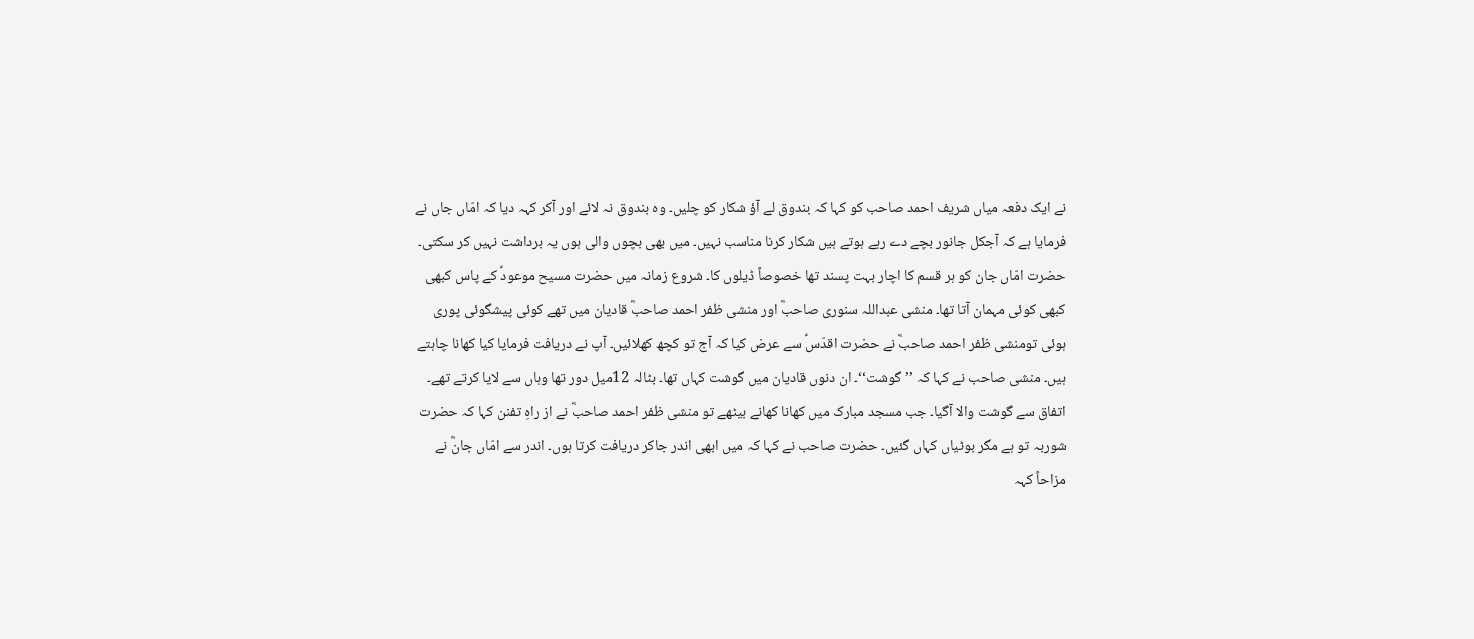نے ایک دفعہ میاں شریف احمد صاحب کو کہا کہ بندوق لے آؤ شکار کو چلیں۔ وہ بندوق نہ لائے اور آکر کہہ دیا کہ امّاں جاں نے فرمایا ہے کہ آجکل جانور بچے دے رہے ہوتے ہیں شکار کرنا مناسب نہیں۔ میں بھی بچوں والی ہوں یہ برداشت نہیں کر سکتی۔
حضرت امّاں جان کو ہر قسم کا اچار بہت پسند تھا خصوصاً ڈیلوں کا۔ شروع زمانہ میں حضرت مسیح موعودؑ کے پاس کبھی کبھی کوئی مہمان آتا تھا۔ منشی عبداللہ سنوری صاحبؓ اور منشی ظفر احمد صاحبؓ قادیان میں تھے کوئی پیشگوئی پوری ہوئی تومنشی ظفر احمد صاحبؓ نے حضرت اقدّسؑ سے عرض کیا کہ آج تو کچھ کھلائیں۔ آپ نے دریافت فرمایا کیا کھانا چاہتے ہیں۔ منشی صاحب نے کہا کہ ’’گوشت‘‘۔ ان دنوں قادیان میں گوشت کہاں تھا۔ بٹالہ 12میل دور تھا وہاں سے لایا کرتے تھے۔ اتفاق سے گوشت والا آگیا۔ جب مسجد مبارک میں کھانا کھانے بیٹھے تو منشی ظفر احمد صاحبؓ نے از راہِ تفنن کہا کہ حضرت شوربہ تو ہے مگر بوٹیاں کہاں گئیں۔ حضرت صاحب نے کہا کہ میں ابھی اندر جاکر دریافت کرتا ہوں۔ اندر سے امّاں جانؓ نے مزاحاً کہہ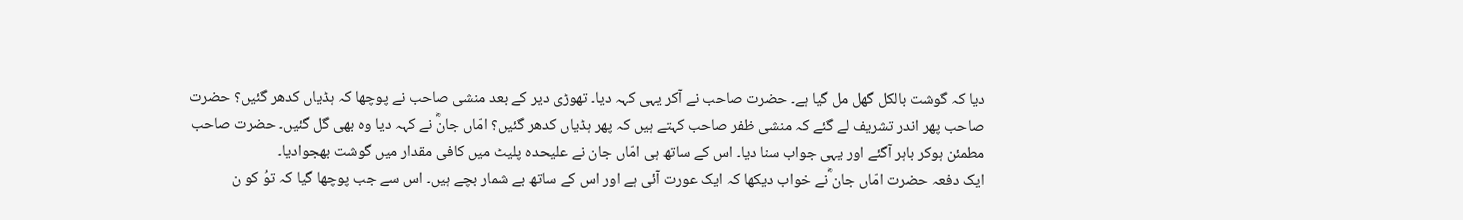دیا کہ گوشت بالکل گھل مل گیا ہے۔ حضرت صاحب نے آکر یہی کہہ دیا۔ تھوڑی دیر کے بعد منشی صاحب نے پوچھا کہ ہڈیاں کدھر گئیں؟ حضرت صاحب پھر اندر تشریف لے گئے کہ منشی ظفر صاحب کہتے ہیں کہ پھر ہڈیاں کدھر گئیں؟ امّاں جانؓ نے کہہ دیا وہ بھی گل گئیں۔ حضرت صاحب مطمئن ہوکر باہر آگئے اور یہی جواب سنا دیا۔ اس کے ساتھ ہی امّاں جان نے علیحدہ پلیٹ میں کافی مقدار میں گوشت بھجوادیا۔
ایک دفعہ حضرت امّاں جان ؓنے خواب دیکھا کہ ایک عورت آئی ہے اور اس کے ساتھ بے شمار بچے ہیں۔ اس سے جب پوچھا گیا کہ توُ کو ن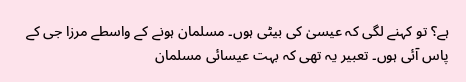ہے؟ تو کہنے لگی کہ عیسیٰ کی بیٹی ہوں۔ مسلمان ہونے کے واسطے مرزا جی کے پاس آئی ہوں۔ تعبیر یہ تھی کہ بہت عیسائی مسلمان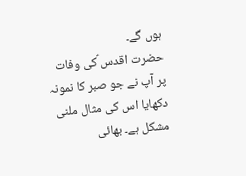ہوں گے۔
حضرت اقدس ؑکی وفات پر آپ نے جو صبر کا نمونہ دکھایا اس کی مثال ملنی مشکل ہے۔ بھائی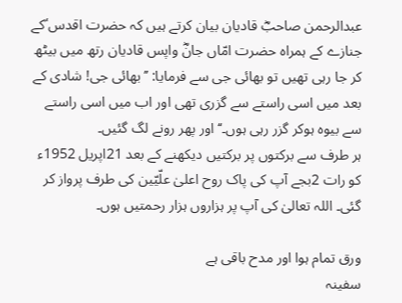عبدالرحمن صاحبؓ قادیان بیان کرتے ہیں کہ حضرت اقدس ؑکے جنازے کے ہمراہ حضرت امّاں جانؓ واپس قادیان رتھ میں بیٹھ کر جا رہی تھیں تو بھائی جی سے فرمایا: ’’بھائی جی! شادی کے بعد میں اسی راستے سے گزری تھی اور اب میں اسی راستے سے بیوہ ہوکر گزر رہی ہوں۔‘‘ اور پھر رونے لگ گئیں۔
ہر طرف سے برکتوں پر برکتیں دیکھنے کے بعد 21اپریل 1952ء کو رات 2بجے آپ کی پاک روح اعلیٰ علّیّین کی طرف پرواز کر گئی۔ اللہ تعالیٰ کی آپ پر ہزاروں ہزار رحمتیں ہوں۔

ورق تمام ہوا اور مدح باقی ہے
سفینہ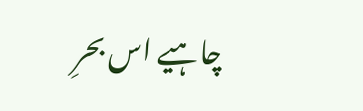چاہیے اس بحرِ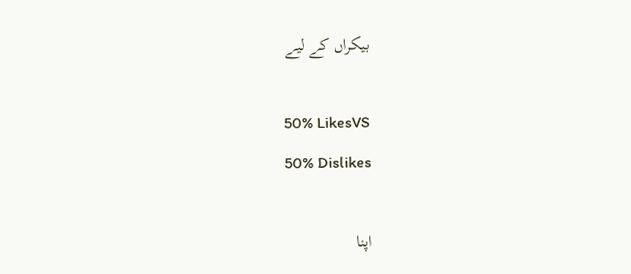بیکراں کے لیے

50% LikesVS
50% Dislikes

اپنا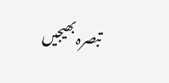تبصرہ بھیجیں